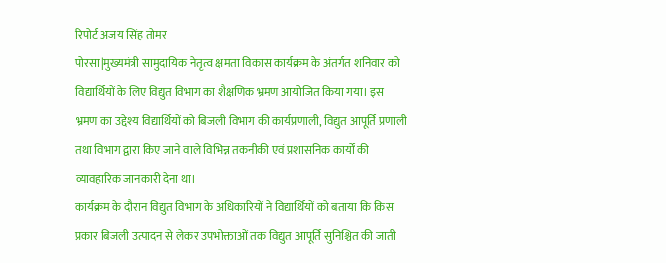रिपोर्ट अजय सिंह तोमर
पोरसा|मुख्यमंत्री सामुदायिक नेतृत्व क्षमता विकास कार्यक्रम के अंतर्गत शनिवार को विद्यार्थियों के लिए विद्युत विभाग का शैक्षणिक भ्रमण आयोजित किया गया। इस भ्रमण का उद्देश्य विद्यार्थियों को बिजली विभाग की कार्यप्रणाली, विद्युत आपूर्ति प्रणाली तथा विभाग द्वारा किए जाने वाले विभिन्न तकनीकी एवं प्रशासनिक कार्यों की व्यावहारिक जानकारी देना था।
कार्यक्रम के दौरान विद्युत विभाग के अधिकारियों ने विद्यार्थियों को बताया कि किस प्रकार बिजली उत्पादन से लेकर उपभोक्ताओं तक विद्युत आपूर्ति सुनिश्चित की जाती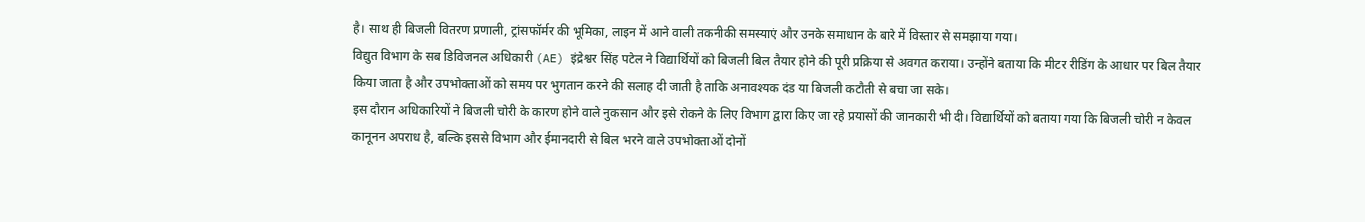है। साथ ही बिजली वितरण प्रणाली, ट्रांसफॉर्मर की भूमिका, लाइन में आने वाली तकनीकी समस्याएं और उनके समाधान के बारे में विस्तार से समझाया गया।
विद्युत विभाग के सब डिविजनल अधिकारी (AE) इंद्रेश्वर सिंह पटेल ने विद्यार्थियों को बिजली बिल तैयार होने की पूरी प्रक्रिया से अवगत कराया। उन्होंने बताया कि मीटर रीडिंग के आधार पर बिल तैयार किया जाता है और उपभोक्ताओं को समय पर भुगतान करने की सलाह दी जाती है ताकि अनावश्यक दंड या बिजली कटौती से बचा जा सके।
इस दौरान अधिकारियों ने बिजली चोरी के कारण होने वाले नुकसान और इसे रोकने के लिए विभाग द्वारा किए जा रहे प्रयासों की जानकारी भी दी। विद्यार्थियों को बताया गया कि बिजली चोरी न केवल कानूनन अपराध है, बल्कि इससे विभाग और ईमानदारी से बिल भरने वाले उपभोक्ताओं दोनों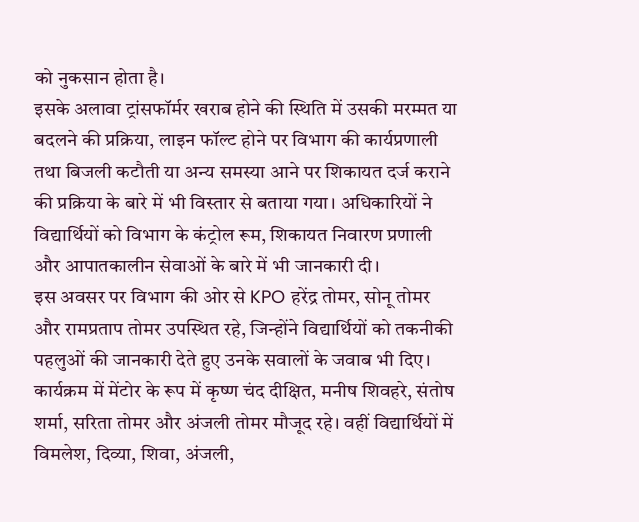को नुकसान होता है।
इसके अलावा ट्रांसफॉर्मर खराब होने की स्थिति में उसकी मरम्मत या बदलने की प्रक्रिया, लाइन फॉल्ट होने पर विभाग की कार्यप्रणाली तथा बिजली कटौती या अन्य समस्या आने पर शिकायत दर्ज कराने की प्रक्रिया के बारे में भी विस्तार से बताया गया। अधिकारियों ने विद्यार्थियों को विभाग के कंट्रोल रूम, शिकायत निवारण प्रणाली और आपातकालीन सेवाओं के बारे में भी जानकारी दी।
इस अवसर पर विभाग की ओर से KPO हरेंद्र तोमर, सोनू तोमर और रामप्रताप तोमर उपस्थित रहे, जिन्होंने विद्यार्थियों को तकनीकी पहलुओं की जानकारी देते हुए उनके सवालों के जवाब भी दिए।
कार्यक्रम में मेंटोर के रूप में कृष्ण चंद दीक्षित, मनीष शिवहरे, संतोष शर्मा, सरिता तोमर और अंजली तोमर मौजूद रहे। वहीं विद्यार्थियों में विमलेश, दिव्या, शिवा, अंजली,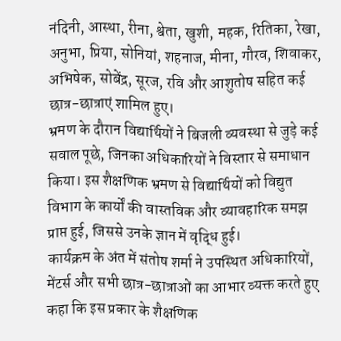नंदिनी, आस्था, रीना, श्वेता, खुशी, महक, रितिका, रेखा, अनुभा, प्रिया, सोनियां, शहनाज, मीना, गौरव, शिवाकर, अभिषेक, सोबेंद्र, सूरज, रवि और आशुतोष सहित कई छात्र-छात्राएं शामिल हुए।
भ्रमण के दौरान विद्यार्थियों ने बिजली व्यवस्था से जुड़े कई सवाल पूछे, जिनका अधिकारियों ने विस्तार से समाधान किया। इस शैक्षणिक भ्रमण से विद्यार्थियों को विद्युत विभाग के कार्यों की वास्तविक और व्यावहारिक समझ प्राप्त हुई, जिससे उनके ज्ञान में वृद्धि हुई।
कार्यक्रम के अंत में संतोष शर्मा ने उपस्थित अधिकारियों, मेंटर्स और सभी छात्र-छात्राओं का आभार व्यक्त करते हुए कहा कि इस प्रकार के शैक्षणिक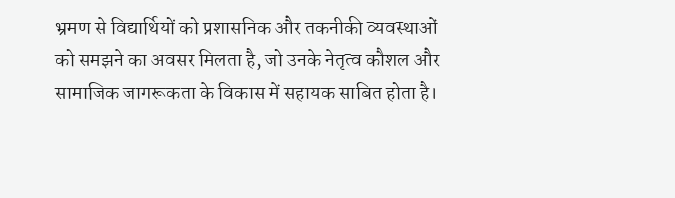भ्रमण से विद्यार्थियों को प्रशासनिक और तकनीकी व्यवस्थाओं को समझने का अवसर मिलता है, जो उनके नेतृत्व कौशल और सामाजिक जागरूकता के विकास में सहायक साबित होता है।